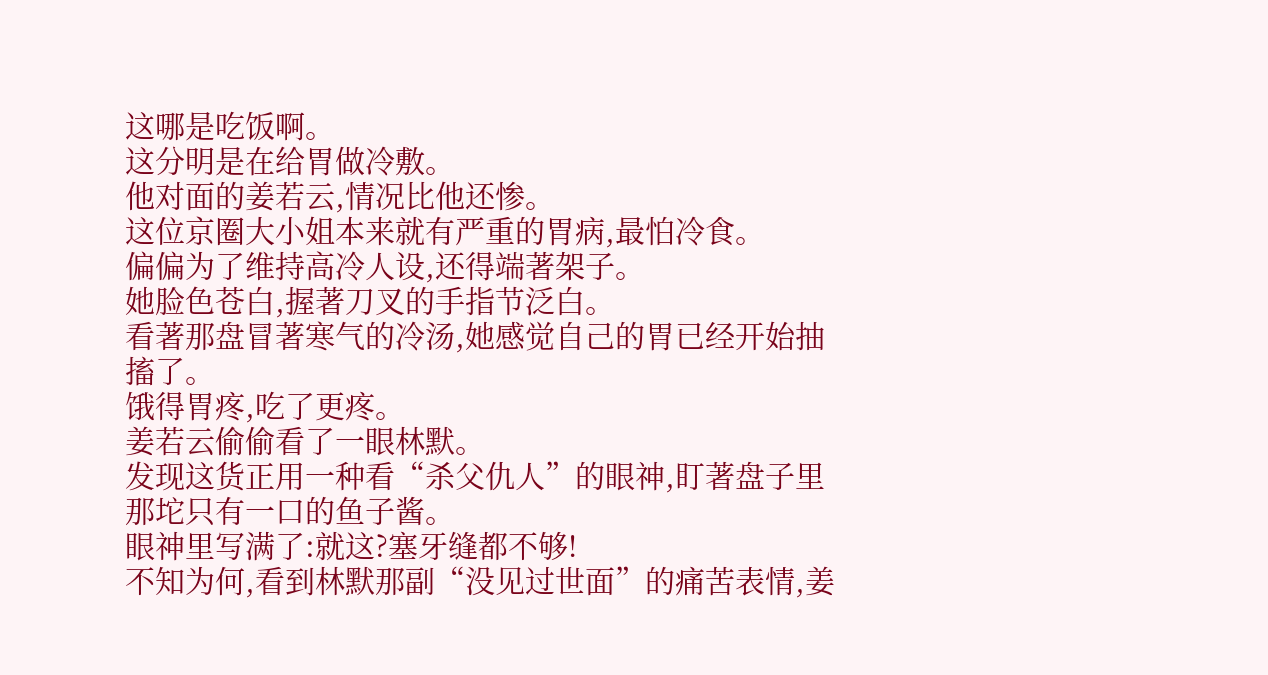这哪是吃饭啊。
这分明是在给胃做冷敷。
他对面的姜若云,情况比他还惨。
这位京圈大小姐本来就有严重的胃病,最怕冷食。
偏偏为了维持高冷人设,还得端著架子。
她脸色苍白,握著刀叉的手指节泛白。
看著那盘冒著寒气的冷汤,她感觉自己的胃已经开始抽搐了。
饿得胃疼,吃了更疼。
姜若云偷偷看了一眼林默。
发现这货正用一种看“杀父仇人”的眼神,盯著盘子里那坨只有一口的鱼子酱。
眼神里写满了:就这?塞牙缝都不够!
不知为何,看到林默那副“没见过世面”的痛苦表情,姜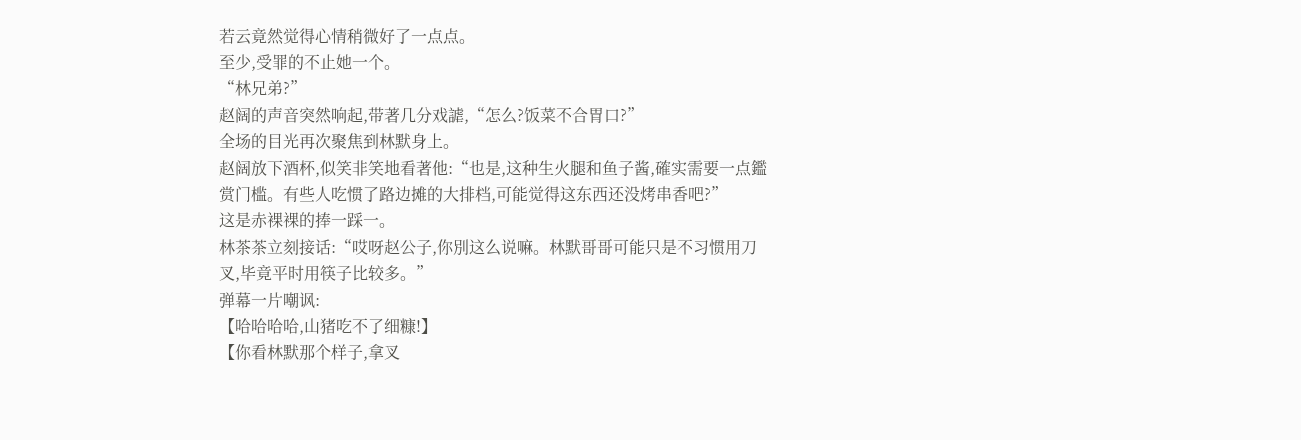若云竟然觉得心情稍微好了一点点。
至少,受罪的不止她一个。
“林兄弟?”
赵阔的声音突然响起,带著几分戏謔,“怎么?饭菜不合胃口?”
全场的目光再次聚焦到林默身上。
赵阔放下酒杯,似笑非笑地看著他:“也是,这种生火腿和鱼子酱,確实需要一点鑑赏门槛。有些人吃惯了路边摊的大排档,可能觉得这东西还没烤串香吧?”
这是赤裸裸的捧一踩一。
林茶茶立刻接话:“哎呀赵公子,你別这么说嘛。林默哥哥可能只是不习惯用刀叉,毕竟平时用筷子比较多。”
弹幕一片嘲讽:
【哈哈哈哈,山猪吃不了细糠!】
【你看林默那个样子,拿叉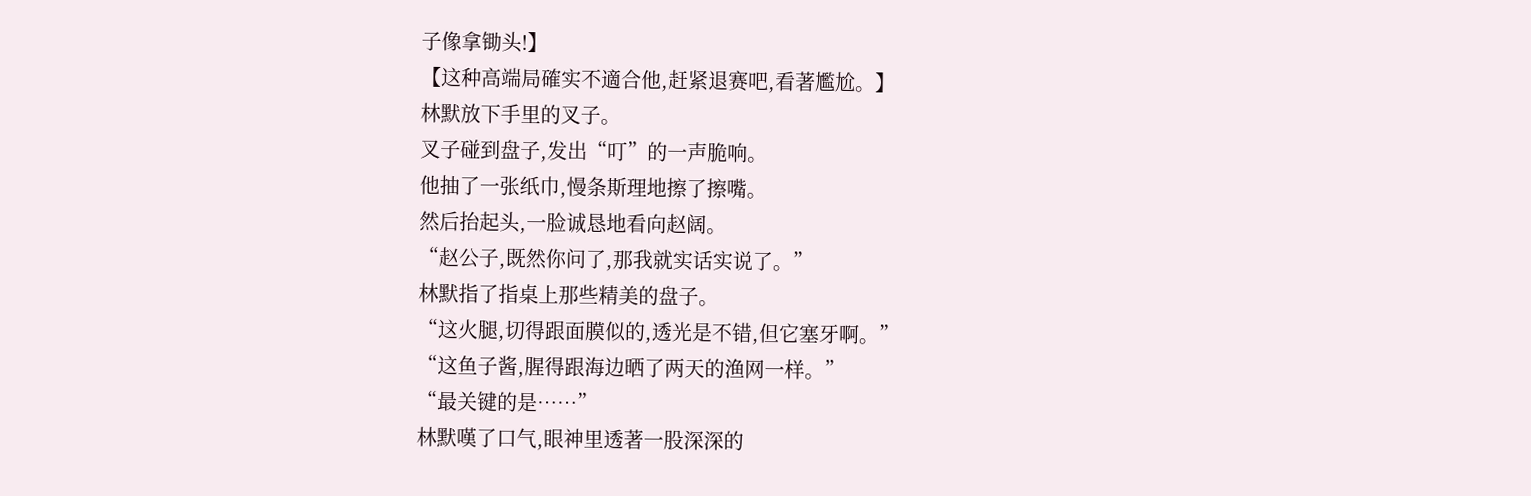子像拿锄头!】
【这种高端局確实不適合他,赶紧退赛吧,看著尷尬。】
林默放下手里的叉子。
叉子碰到盘子,发出“叮”的一声脆响。
他抽了一张纸巾,慢条斯理地擦了擦嘴。
然后抬起头,一脸诚恳地看向赵阔。
“赵公子,既然你问了,那我就实话实说了。”
林默指了指桌上那些精美的盘子。
“这火腿,切得跟面膜似的,透光是不错,但它塞牙啊。”
“这鱼子酱,腥得跟海边晒了两天的渔网一样。”
“最关键的是……”
林默嘆了口气,眼神里透著一股深深的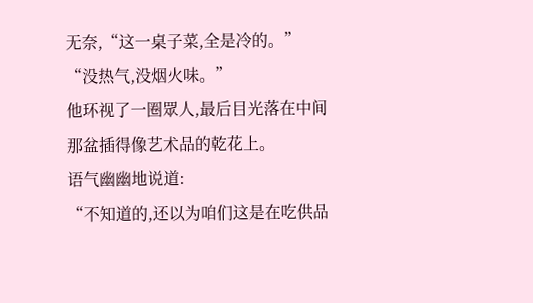无奈,“这一桌子菜,全是冷的。”
“没热气,没烟火味。”
他环视了一圈眾人,最后目光落在中间那盆插得像艺术品的乾花上。
语气幽幽地说道:
“不知道的,还以为咱们这是在吃供品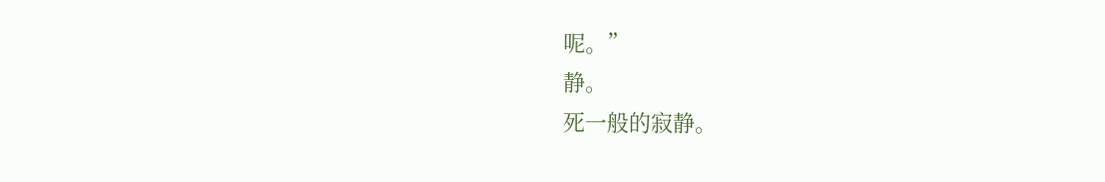呢。”
静。
死一般的寂静。